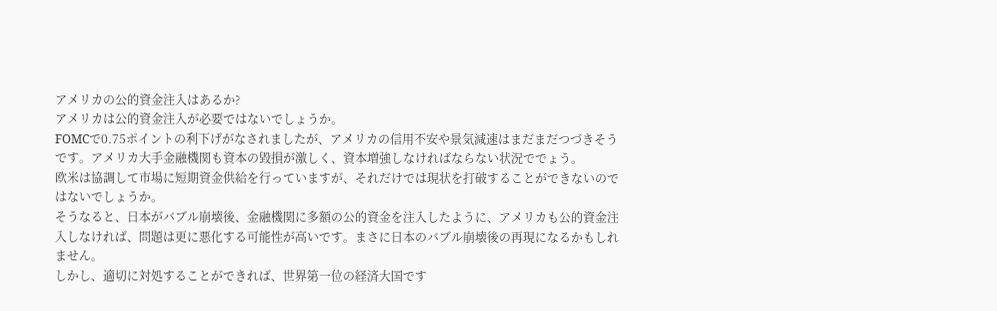アメリカの公的資金注入はあるか?
アメリカは公的資金注入が必要ではないでしょうか。
FOMCで0.75ポイントの利下げがなされましたが、アメリカの信用不安や景気減速はまだまだつづきそうです。アメリカ大手金融機関も資本の毀損が激しく、資本増強しなければならない状況ででょう。
欧米は協調して市場に短期資金供給を行っていますが、それだけでは現状を打破することができないのではないでしょうか。
そうなると、日本がバブル崩壊後、金融機関に多額の公的資金を注入したように、アメリカも公的資金注入しなければ、問題は更に悪化する可能性が高いです。まさに日本のバブル崩壊後の再現になるかもしれません。
しかし、適切に対処することができれば、世界第一位の経済大国です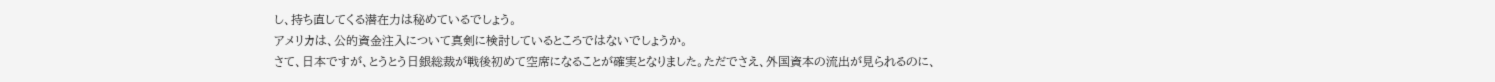し、持ち直してくる潜在力は秘めているでしょう。
アメリカは、公的資金注入について真剣に検討しているところではないでしょうか。
さて、日本ですが、とうとう日銀総裁が戦後初めて空席になることが確実となりました。ただでさえ、外国資本の流出が見られるのに、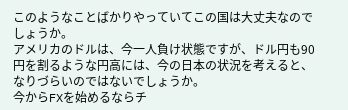このようなことばかりやっていてこの国は大丈夫なのでしょうか。
アメリカのドルは、今一人負け状態ですが、ドル円も90円を割るような円高には、今の日本の状況を考えると、なりづらいのではないでしょうか。
今からFXを始めるならチ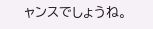ャンスでしょうね。